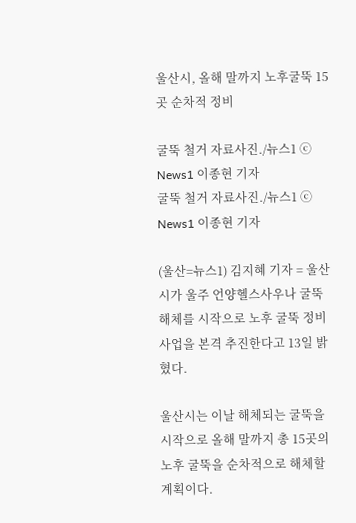울산시, 올해 말까지 노후굴뚝 15곳 순차적 정비

굴뚝 철거 자료사진./뉴스1 ⓒ News1 이종현 기자
굴뚝 철거 자료사진./뉴스1 ⓒ News1 이종현 기자

(울산=뉴스1) 김지혜 기자 = 울산시가 울주 언양헬스사우나 굴뚝 해체를 시작으로 노후 굴뚝 정비사업을 본격 추진한다고 13일 밝혔다.

울산시는 이날 해체되는 굴뚝을 시작으로 올해 말까지 총 15곳의 노후 굴뚝을 순차적으로 해체할 계획이다.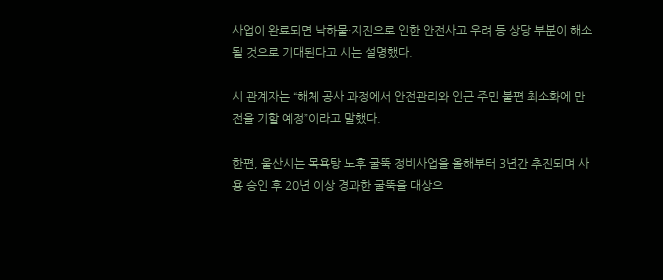사업이 완료되면 낙하물·지진으로 인한 안전사고 우려 등 상당 부분이 해소될 것으로 기대된다고 시는 설명했다.

시 관계자는 “해체 공사 과정에서 안전관리와 인근 주민 불편 최소화에 만전을 기할 예정”이라고 말했다.

한편, 울산시는 목욕탕 노후 굴뚝 정비사업을 올해부터 3년간 추진되며 사용 승인 후 20년 이상 경과한 굴뚝을 대상으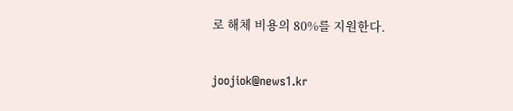로 해체 비용의 80%를 지원한다.

joojiok@news1.kr